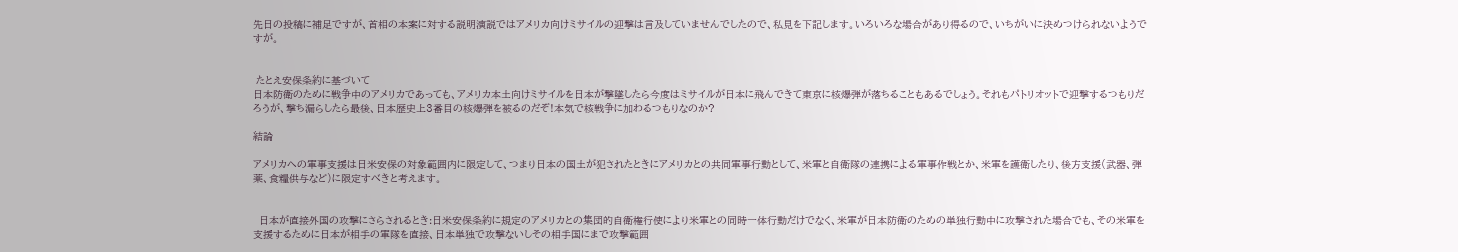先日の投稿に補足ですが、首相の本案に対する説明演説ではアメリカ向けミサイルの迎撃は言及していませんでしたので、私見を下記します。いろいろな場合があり得るので、いちがいに決めつけられないようですが。


 たとえ安保条約に基づいて
日本防衛のために戦争中のアメリカであっても、アメリカ本土向けミサイルを日本が撃墜したら今度はミサイルが日本に飛んできて東京に核爆弾が落ちることもあるでしょう。それもパトリオットで迎撃するつもりだろうが、撃ち漏らしたら最後、日本歴史上3番目の核爆弾を被るのだぞ!本気で核戦争に加わるつもりなのか?

結論

アメリカへの軍事支援は日米安保の対象範囲内に限定して、つまり日本の国土が犯されたときにアメリカとの共同軍事行動として、米軍と自衛隊の連携による軍事作戦とか、米軍を護衛したり、後方支援(武器、弾薬、食糧供与など)に限定すべきと考えます。


  日本が直接外国の攻撃にさらされるとき:日米安保条約に規定のアメリカとの集団的自衛権行使により米軍との同時一体行動だけでなく、米軍が日本防衛のための単独行動中に攻撃された場合でも、その米軍を支援するために日本が相手の軍隊を直接、日本単独で攻撃ないしその相手国にまで攻撃範囲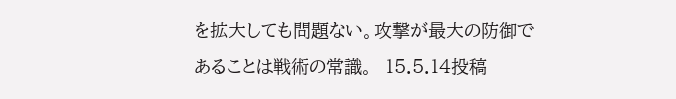を拡大しても問題ない。攻撃が最大の防御であることは戦術の常識。  15.5.14投稿